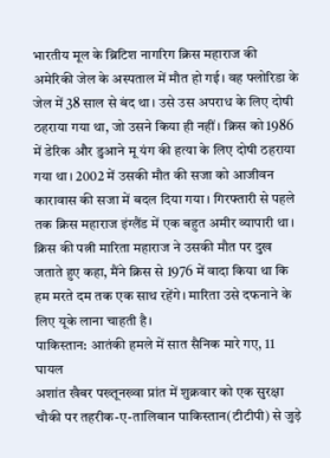भारतीय मूल के ब्रिटिश नागरिग क्रिस महाराज की अमेरिकी जेल के अस्पताल में मौत हो गई। वह फ्लोरिडा के जेल में 38 साल से बंद था। उसे उस अपराध के लिए दोषी ठहराया गया था, जो उसने किया ही नहीं। क्रिस को 1986 में डेरिक और डुआने मू यंग की हत्या के लिए दोषी ठहराया गया था। 2002 में उसकी मौत की सजा को आजीवन कारावास की सजा में बदल दिया गया। गिरफ्तारी से पहले तक क्रिस महाराज इंग्लैंड में एक बहुत अमीर व्यापारी था। क्रिस की पत्नी मारिता महाराज ने उसकी मौत पर दुख जताते हुए कहा, मैंने क्रिस से 1976 में वादा किया था कि हम मरते दम तक एक साथ रहेंगे। मारिता उसे दफनाने के लिए यूके लाना चाहती है।
पाकिस्तान: आतंकी हमले में सात सैनिक मारे गए, 11 घायल
अशांत खैबर पख्तूनख्वा प्रांत में शुक्रवार को एक सुरक्षा चौकी पर तहरीक-ए-तालिबान पाकिस्तान(टीटीपी) से जुड़े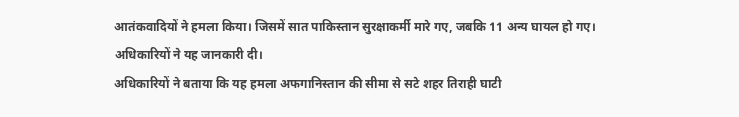आतंकवादियों ने हमला किया। जिसमें सात पाकिस्तान सुरक्षाकर्मी मारे गए, जबकि 11 अन्य घायल हो गए। अधिकारियों ने यह जानकारी दी।
अधिकारियों ने बताया कि यह हमला अफगानिस्तान की सीमा से सटे शहर तिराही घाटी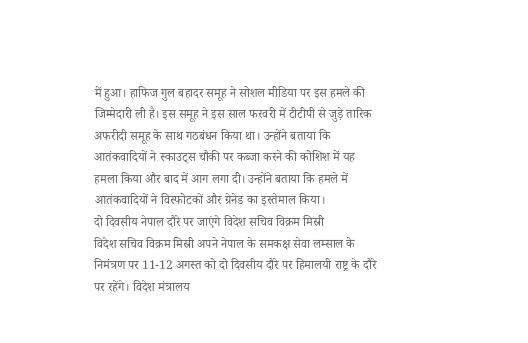में हुआ। हाफिज गुल बहादर समूह ने सोशल मीडिया पर इस हमले की जिम्मेदारी ली है। इस समूह ने इस साल फरवरी में टीटीपी से जुड़े तारिक अफरीदी समूह के साथ गठबंधन किया था। उन्होंने बताया कि आतंकवादियों ने स्काउट्स चौकी पर कब्जा करने की कोशिश में यह हमला किया और बाद में आग लगा दी। उन्होंने बताया कि हमले में आतंकवादियों ने विस्फोटकों और ग्रेनेड का इस्तेमाल किया।
दो दिवसीय नेपाल दौरे पर जाएंगे विदेश सचिव विक्रम मिस्री
विदेश सचिव विक्रम मिस्री अपने नेपाल के समकक्ष सेवा लम्साल के निमंत्रण पर 11-12 अगस्त को दो दिवसीय दौरे पर हिमालयी राष्ट्र के दौरे पर रहेंगे। विदेश मंत्रालय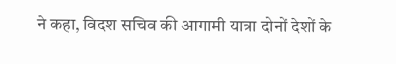ने कहा, विदश सचिव की आगामी यात्रा दोनों देशों के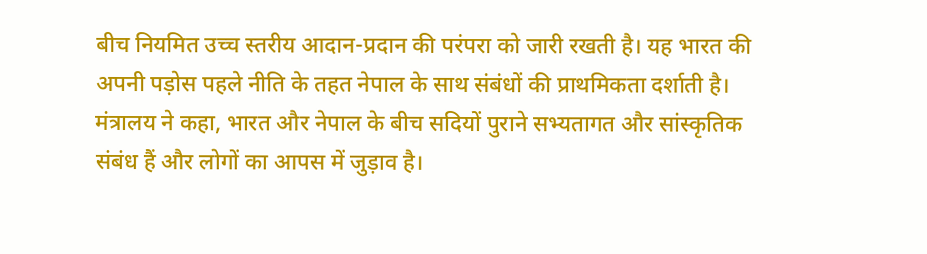बीच नियमित उच्च स्तरीय आदान-प्रदान की परंपरा को जारी रखती है। यह भारत की अपनी पड़ोस पहले नीति के तहत नेपाल के साथ संबंधों की प्राथमिकता दर्शाती है।
मंत्रालय ने कहा, भारत और नेपाल के बीच सदियों पुराने सभ्यतागत और सांस्कृतिक संबंध हैं और लोगों का आपस में जुड़ाव है।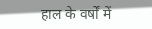हाल के वर्षों में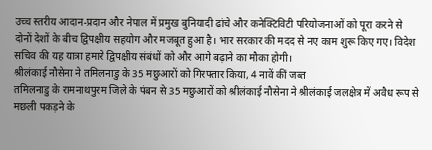उच्च स्तरीय आदान-प्रदान और नेपाल में प्रमुख बुनियादी ढांचे और कनेक्टिविटी परियोजनाओं को पूरा करने से दोनों देशों के बीच द्विपक्षीय सहयोग और मजबूत हुआ है। भार सरकार की मदद से नए काम शुरू किए गए। विदेश सचिव की यह यात्रा हमारे द्विपक्षीय संबंधों को और आगे बढ़ाने का मौका होगी।
श्रीलंकाई नौसेना ने तमिलनाडु के 35 मछुआरों को गिरफ्तार किया, 4 नावें कीं जब्त
तमिलनाडु के रामनाथपुरम जिले के पंबन से 35 मछुआरों को श्रीलंकाई नौसेना ने श्रीलंकाई जलक्षेत्र में अवैध रूप से मछली पकड़ने के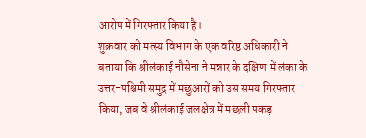आरोप में गिरफ्तार किया है।
शुक्रवार को मत्स्य विभाग के एक वरिष्ठ अधिकारी ने बताया कि श्रीलंकाई नौसेना ने मन्नार के दक्षिण में लंका के उत्तर-पश्चिमी समुद्र में मछुआरों को उस समय गिरफ्तार किया, जब वे श्रीलंकाई जलक्षेत्र में मछली पकड़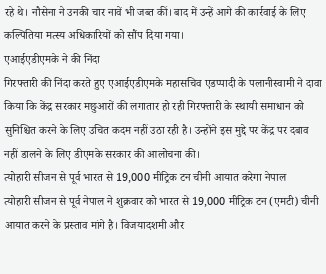रहे थे। नौसेना ने उनकी चार नावें भी जब्त कीं। बाद में उन्हें आगे की कार्रवाई के लिए कल्पितिया मत्स्य अधिकारियों को सौंप दिया गया।
एआईएडीएमके ने की निंदा
गिरफ्तारी की निंदा करते हुए एआईएडीएमके महासचिव एडप्पादी के पलानीस्वामी ने दावा किया कि केंद्र सरकार मछुआरों की लगातार हो रही गिरफ्तारी के स्थायी समाधान को सुनिश्चित करने के लिए उचित कदम नहीं उठा रही है। उन्होंने इस मुद्दे पर केंद्र पर दबाव नहीं डालने के लिए डीएमके सरकार की आलोचना की।
त्योहारी सीजन से पूर्व भारत से 19,000 मीट्रिक टन चीनी आयात करेगा नेपाल
त्योहारी सीजन से पूर्व नेपाल ने शुक्रवार को भारत से 19,000 मीट्रिक टन (एमटी) चीनी आयात करने के प्रस्ताव मांगे है। विजयादशमी और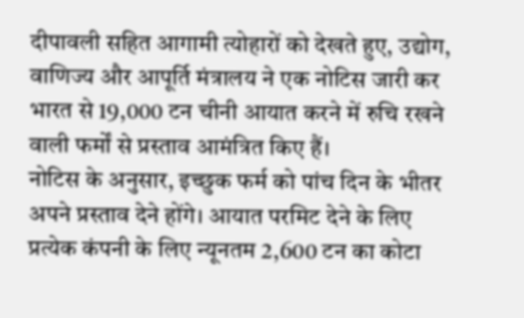दीपावली सहित आगामी त्योहारों को देखते हुए, उद्योग, वाणिज्य और आपूर्ति मंत्रालय ने एक नोटिस जारी कर भारत से 19,000 टन चीनी आयात करने में रुचि रखने वाली फर्मों से प्रस्ताव आमंत्रित किए हैं।
नोटिस के अनुसार, इच्छुक फर्म को पांच दिन के भीतर अपने प्रस्ताव देने होंगे। आयात परमिट देने के लिए प्रत्येक कंपनी के लिए न्यूनतम 2,600 टन का कोटा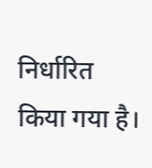निर्धारित किया गया है।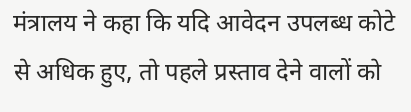मंत्रालय ने कहा कि यदि आवेदन उपलब्ध कोटे से अधिक हुए, तो पहले प्रस्ताव देने वालों को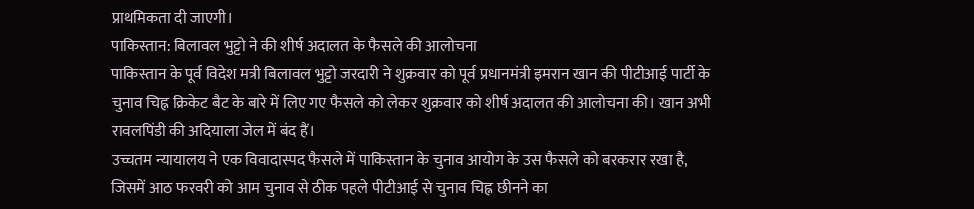प्राथमिकता दी जाएगी।
पाकिस्तान: बिलावल भुट्टो ने की शीर्ष अदालत के फैसले की आलोचना
पाकिस्तान के पूर्व विदेश मत्री बिलावल भुट्टो जरदारी ने शुक्रवार को पूर्व प्रधानमंत्री इमरान खान की पीटीआई पार्टी के चुनाव चिह्न क्रिकेट बैट के बारे में लिए गए फैसले को लेकर शुक्रवार को शीर्ष अदालत की आलोचना की। खान अभी रावलपिंडी की अदियाला जेल में बंद हैं।
उच्चतम न्यायालय ने एक विवादास्पद फैसले में पाकिस्तान के चुनाव आयोग के उस फैसले को बरकरार रखा है, जिसमें आठ फरवरी को आम चुनाव से ठीक पहले पीटीआई से चुनाव चिह्न छीनने का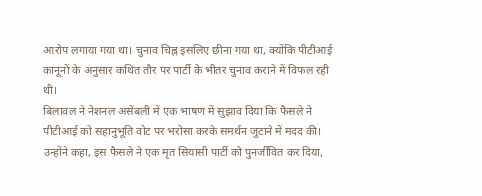आरोप लगाया गया था। चुनाव चिह्न इसलिए छीना गया था, क्योंकि पीटीआई कानूनों के अनुसार कथित तौर पर पार्टी के भीतर चुनाव कराने में विफल रही थी।
बिलावल ने नेशनल असेंबली में एक भाषण में सुझाव दिया कि फैसले ने पीटीआई को सहानुभूति वोट पर भरोसा करके समर्थन जुटाने में मदद की। उन्होंने कहा, इस फैसले ने एक मृत सियासी पार्टी को पुनर्जीवित कर दिया,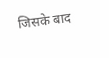जिसके बाद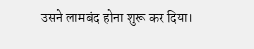उसने लामबंद होना शुरू कर दिया।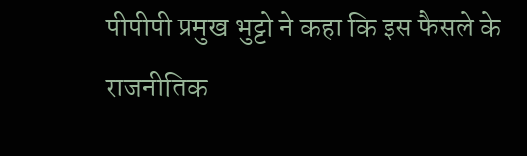पीपीपी प्रमुख भुट्टो ने कहा कि इस फैसले के राजनीतिक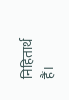निहितार्थ हैं।